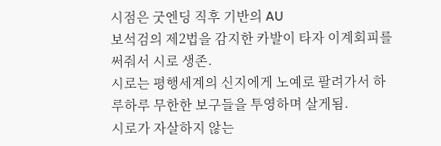시점은 굿엔딩 직후 기반의 AU
보석검의 제2법을 감지한 카발이 타자 이계회피를 써줘서 시로 생존.
시로는 평행세계의 신지에게 노예로 팔려가서 하루하루 무한한 보구들을 투영하며 살게됨.
시로가 자살하지 않는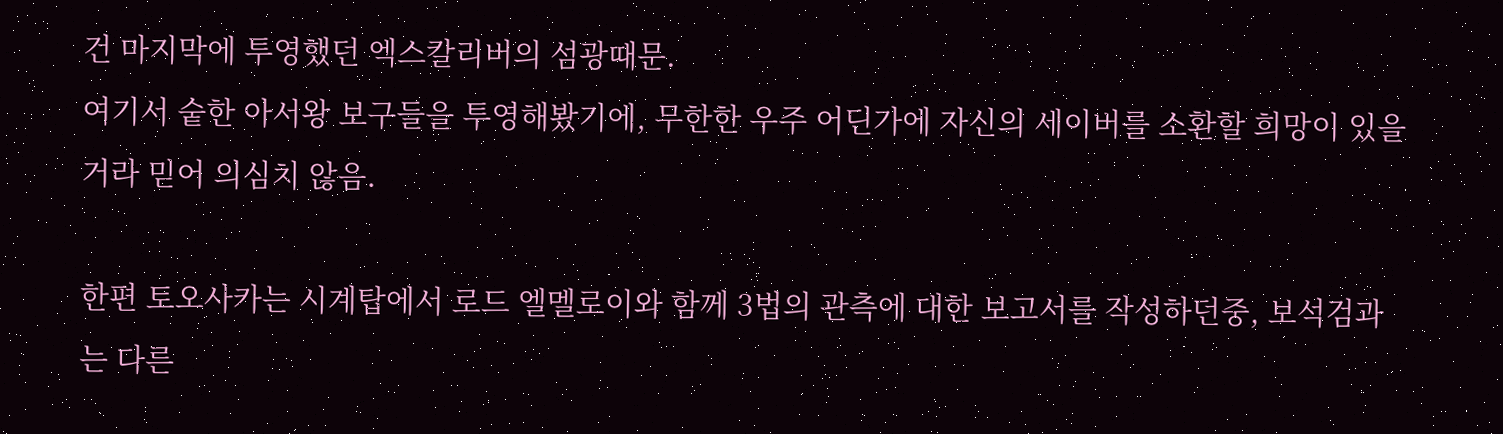건 마지막에 투영했던 엑스칼리버의 섬광때문.
여기서 숱한 아서왕 보구들을 투영해봤기에, 무한한 우주 어딘가에 자신의 세이버를 소환할 희망이 있을거라 믿어 의심치 않음.

한편 토오사카는 시계탑에서 로드 엘멜로이와 함께 3법의 관측에 대한 보고서를 작성하던중, 보석검과는 다른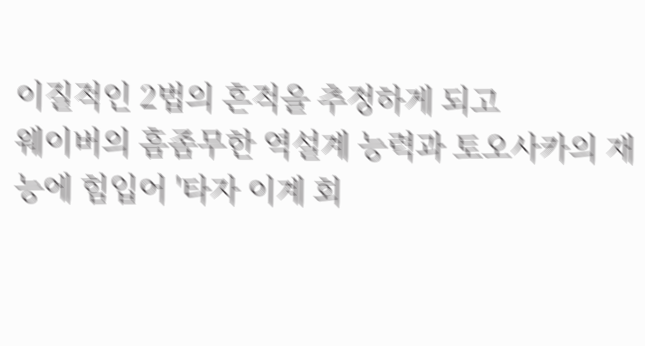이질적인 2법의 흔적을 추정하게 되고
웨이버의 흠좀무한 역설계 능력과 토오사카의 재능에 힘입어 '타자 이계 회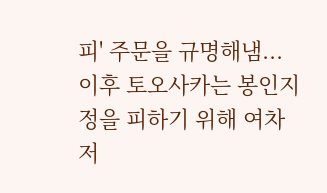피' 주문을 규명해냄...
이후 토오사카는 봉인지정을 피하기 위해 여차저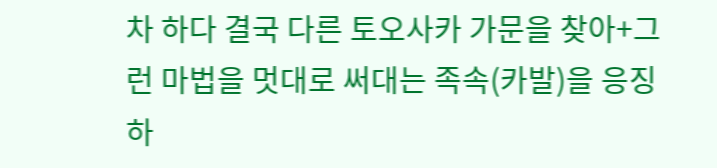차 하다 결국 다른 토오사카 가문을 찾아+그런 마법을 멋대로 써대는 족속(카발)을 응징하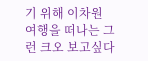기 위해 이차원 여행을 떠나는 그런 크오 보고싶다